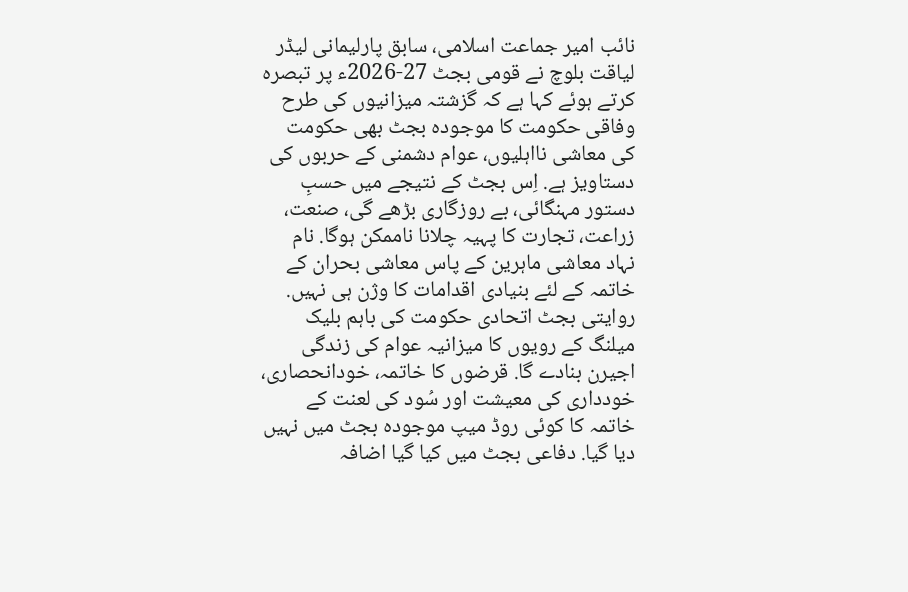نائب امیر جماعت اسلامی، سابق پارلیمانی لیڈر لیاقت بلوچ نے قومی بجٹ 27-2026ء پر تبصرہ کرتے ہوئے کہا ہے کہ گزشتہ میزانیوں کی طرح وفاقی حکومت کا موجودہ بجٹ بھی حکومت کی معاشی نااہلیوں، عوام دشمنی کے حربوں کی دستاویز ہے. اِس بجٹ کے نتیجے میں حسبِ دستور مہنگائی، بے روزگاری بڑھے گی، صنعت، زراعت، تجارت کا پہیہ چلانا ناممکن ہوگا. نام نہاد معاشی ماہرین کے پاس معاشی بحران کے خاتمہ کے لئے بنیادی اقدامات کا وژن ہی نہیں. روایتی بجٹ اتحادی حکومت کی باہم بلیک میلنگ کے رویوں کا میزانیہ عوام کی زندگی اجیرن بنادے گا. قرضوں کا خاتمہ، خودانحصاری، خودداری کی معیشت اور سُود کی لعنت کے خاتمہ کا کوئی روڈ میپ موجودہ بجٹ میں نہیں دیا گیا. دفاعی بجٹ میں کیا گیا اضافہ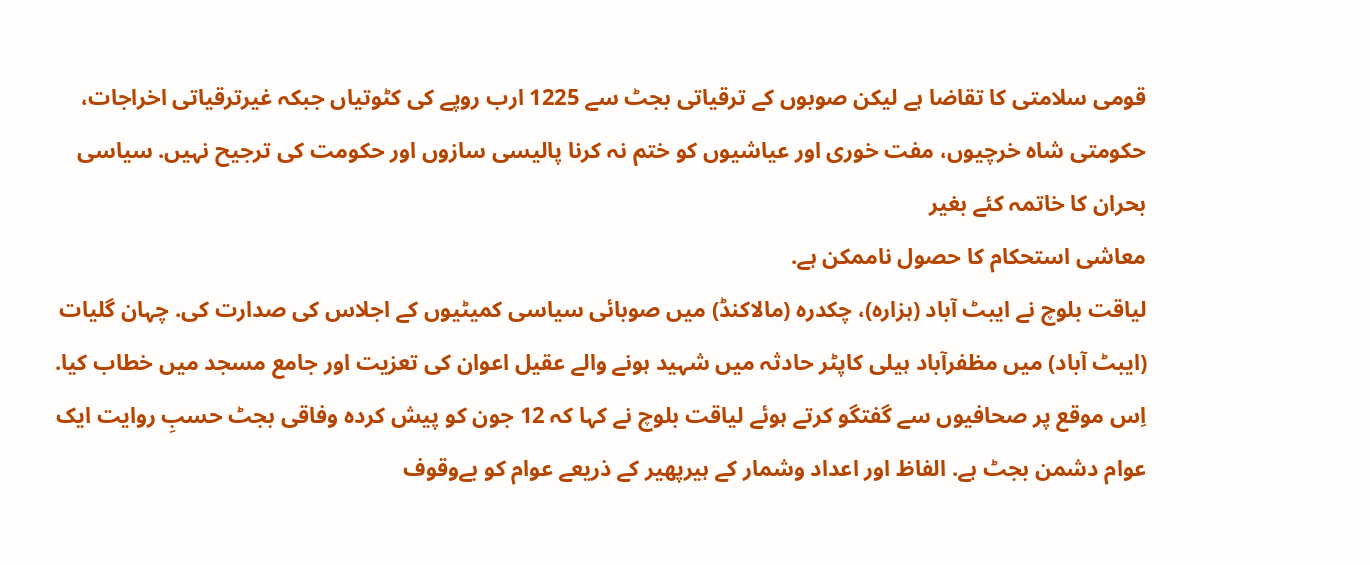قومی سلامتی کا تقاضا ہے لیکن صوبوں کے ترقیاتی بجٹ سے 1225 ارب روپے کی کٹوتیاں جبکہ غیرترقیاتی اخراجات، حکومتی شاہ خرچیوں، مفت خوری اور عیاشیوں کو ختم نہ کرنا پالیسی سازوں اور حکومت کی ترجیح نہیں. سیاسی بحران کا خاتمہ کئے بغیر
معاشی استحکام کا حصول ناممکن ہے.
لیاقت بلوچ نے ایبٹ آباد (ہزارہ)، چکدرہ (مالاکنڈ) میں صوبائی سیاسی کمیٹیوں کے اجلاس کی صدارت کی. چہان گلیات (ایبٹ آباد) میں مظفرآباد ہیلی کاپٹر حادثہ میں شہید ہونے والے عقیل اعوان کی تعزیت اور جامع مسجد میں خطاب کیا. اِس موقع پر صحافیوں سے گفتگو کرتے ہوئے لیاقت بلوچ نے کہا کہ 12 جون کو پیش کردہ وفاقی بجٹ حسبِ روایت ایک عوام دشمن بجٹ ہے. الفاظ اور اعداد وشمار کے ہیرپھیر کے ذریعے عوام کو بےوقوف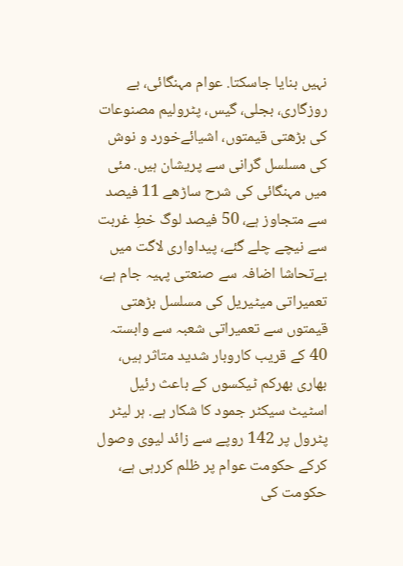نہیں بنایا جاسکتا. عوام مہنگائی، بے روزگاری، بجلی، گیس، پٹرولیم مصنوعات کی بڑھتی قیمتوں، اشیائےخورد و نوش کی مسلسل گرانی سے پریشان ہیں. مئی میں مہنگائی کی شرح ساڑھے 11 فیصد سے متجاوز ہے، 50 فیصد لوگ خطِ غربت سے نیچے چلے گئے، پیداواری لاگت میں بےتحاشا اضافہ سے صنعتی پہیہ جام ہے، تعمیراتی میٹیریل کی مسلسل بڑھتی قیمتوں سے تعمیراتی شعبہ سے وابستہ 40 کے قریب کاروبار شدید متاثر ہیں، بھاری بھرکم ٹیکسوں کے باعث رئیل اسٹیٹ سیکٹر جمود کا شکار ہے. ہر لیٹر پٹرول پر 142 روپے سے زائد لیوی وصول کرکے حکومت عوام پر ظلم کررہی ہے، حکومت کی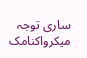ساری توجہ میکرواکنامک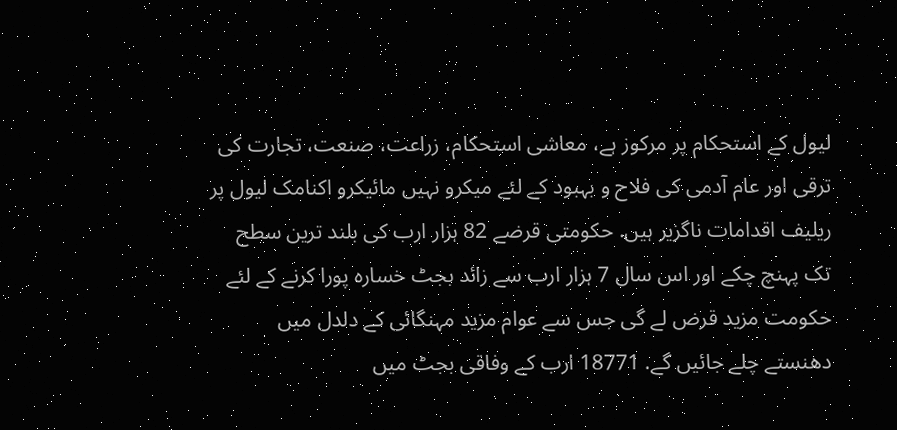لیول کے استحکام پر مرکوز ہے، معاشی استحکام، زراعت، صنعت، تجارت کی ترقی اور عام آدمی کی فلاح و بہبود کے لئے میکرو نہیں مائیکرو اکنامک لیول پر ریلیف اقدامات ناگزیر ہیں. حکومتی قرضے 82 ہزار ارب کی بلند ترین سطح تک پہنچ چکے اور اس سال 7 ہزار ارب سے زائد بجٹ خسارہ پورا کرنے کے لئے حکومت مزید قرض لے گی جس سے عوام مزید مہنگائی کے دلدل میں دھنستے چلے جائیں گے. 18771 ارب کے وفاقی بجٹ میں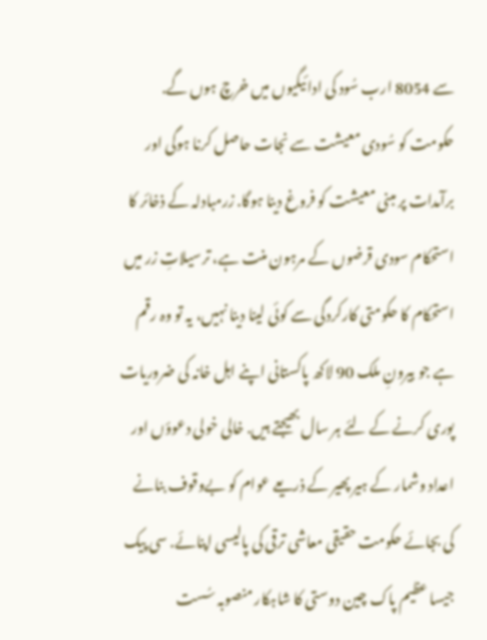سے 8054 ارب سُود کی ادائیگیوں میں خرچ ہوں گے. حکومت کو سُودی معیشت سے نجات حاصل کرنا ہوگی اور برآمدات پر مبنی معیشت کو فروغ دینا ہوگا. زرمبادلہ کے ذخائر کا استحکام سودی قرضوں کے مرہون منت ہے، ترسیلاتِ زر میں استحکام کا حکومتی کارکردگی سے کوئی لینا دینا نہیں، یہ تو وہ رقم ہے جو بیرونِ ملک 90 لاکھ پاکستانی اپنے اہل خانہ کی ضروریات پوری کرنے کے لئے ہر سال بھیجتے ہیں. خالی خولی دعوؤں اور اعداد وشمار کے ہیر پھیر کے ذریعے عوام کو بےوقوف بنانے کی بجائے حکومت حقیقی معاشی ترقی کی پالیسی اپنائے. سی پیک جیسا عظیم پاک چین دوستی کا شاہکار منصوبہ سُست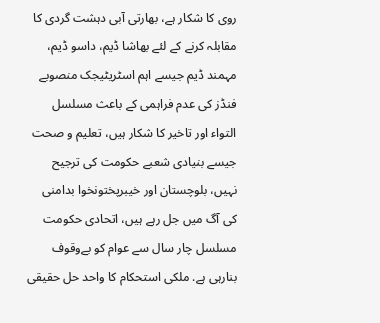روی کا شکار ہے، بھارتی آبی دہشت گردی کا مقابلہ کرنے کے لئے بھاشا ڈیم، داسو ڈیم، مہمند ڈیم جیسے اہم اسٹریٹیجک منصوبے فنڈز کی عدم فراہمی کے باعث مسلسل التواء اور تاخیر کا شکار ہیں، تعلیم و صحت جیسے بنیادی شعبے حکومت کی ترجیح نہیں، بلوچستان اور خیبرپختونخوا بدامنی کی آگ میں جل رہے ہیں، اتحادی حکومت مسلسل چار سال سے عوام کو بےوقوف بنارہی ہے. ملکی استحکام کا واحد حل حقیقی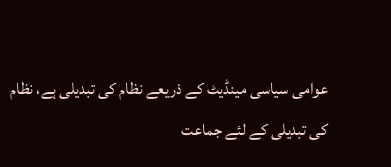عوامی سیاسی مینڈیٹ کے ذریعے نظام کی تبدیلی ہے، نظام کی تبدیلی کے لئے جماعت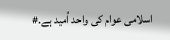اسلامی عوام کی واحد اُمید ہے.#